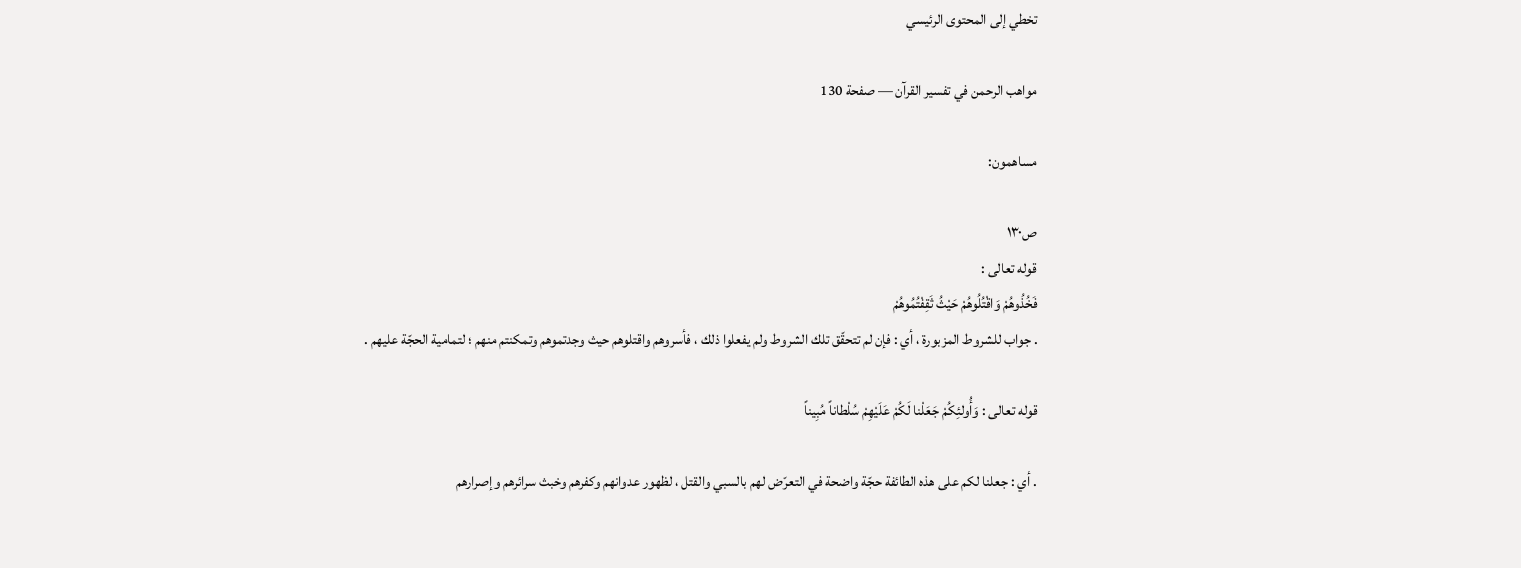تخطي إلى المحتوى الرئيسي

مواهب الرحمن في تفسير القرآن — صفحة 130

مساهمون:

ص١٣٠
قوله تعالى :
فَخُذُوهُمْ وَاقْتُلُوهُمْ حَيْثُ ثَقِفْتُمُوهُمْ
. جواب للشروط المزبورة ، أي : فإن لم تتحقّق تلك الشروط ولم يفعلوا ذلك ، فأسروهم واقتلوهم حيث وجدتموهم وتمكنتم منهم ؛ لتمامية الحجّة عليهم .

قوله تعالى : وَأُولئِكُمْ جَعَلْنا لَكُمْ عَلَيْهِمْ سُلْطاناً مُبِيناً

. أي : جعلنا لكم على هذه الطائفة حجّة واضحة في التعرّض لهم بالسبي والقتل ، لظهور عدوانهم وكفرهم وخبث سرائرهم وإصرارهم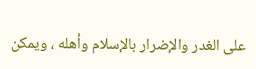على الغدر والإضرار بالإسلام وأهله ، ويمكن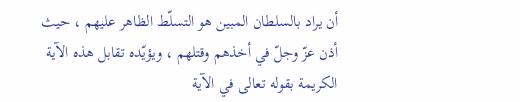أن يراد بالسلطان المبين هو التسلّط الظاهر عليهم ، حيث أذن عزّ وجلّ في أخذهم وقتلهم ، ويؤيّده تقابل هذه الآية الكريمة بقوله تعالى في الآية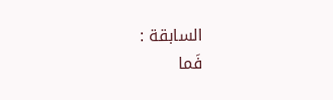السابقة :
فَما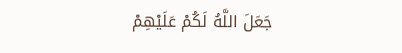جَعَلَ اللَّهُ لَكُمْ عَلَيْهِمْ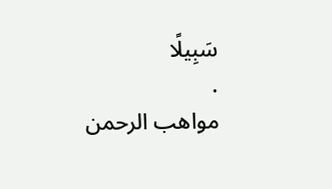سَبِيلًا
.
مواهب الرحمن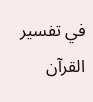في تفسير القرآن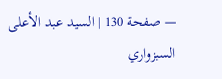— صفحة 130 | السيد عبد الأعلى السبزواري